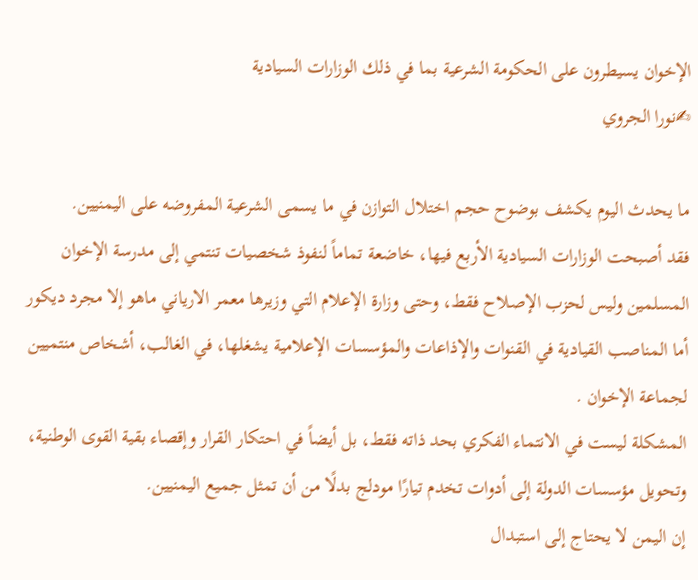الإخوان يسيطرون على الحكومة الشرعية بما في ذلك الوزارات السيادية
✍نورا الجروي

ما يحدث اليوم يكشف بوضوح حجم اختلال التوازن في ما يسمى الشرعية المفروضه على اليمنيين.
فقد أصبحت الوزارات السيادية الأربع فيها، خاضعة تماماً لنفوذ شخصيات تنتمي إلى مدرسة الإخوان المسلمين وليس لحزب الإصلاح فقط، وحتى وزارة الإعلام التي وزيرها معمر الارياني ماهو إلا مجرد ديكور أما المناصب القيادية في القنوات والإذاعات والمؤسسات الإعلامية يشغلها، في الغالب، أشخاص منتميين لجماعة الإخوان .
المشكلة ليست في الانتماء الفكري بحد ذاته فقط، بل أيضاً في احتكار القرار وإقصاء بقية القوى الوطنية، وتحويل مؤسسات الدولة إلى أدوات تخدم تيارًا مودلج بدلًا من أن تمثل جميع اليمنيين.
إن اليمن لا يحتاج إلى استبدال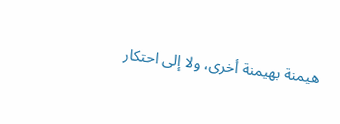هيمنة بهيمنة أخرى، ولا إلى احتكار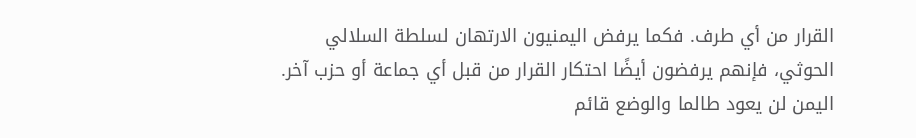القرار من أي طرف. فكما يرفض اليمنيون الارتهان لسلطة السلالي الحوثي، فإنهم يرفضون أيضًا احتكار القرار من قبل أي جماعة أو حزب آخر.
اليمن لن يعود طالما والوضع قائم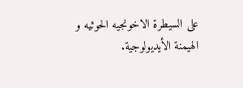على السيطرة الاخونجيه الحوثيه و الهيمنة الأيديولوجية.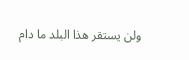ولن يستقر هذا البلد ما دام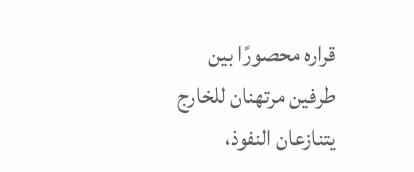قراره محصورًا بين طرفين مرتهنان للخارج يتنازعان النفوذ،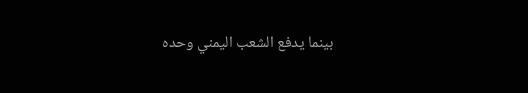بينما يدفع الشعب اليمني وحده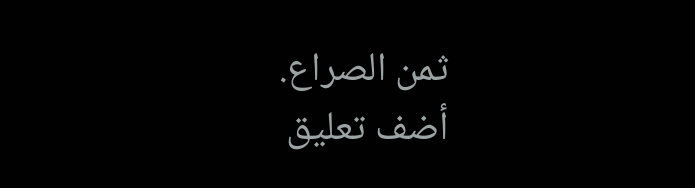ثمن الصراع.
أضف تعليق